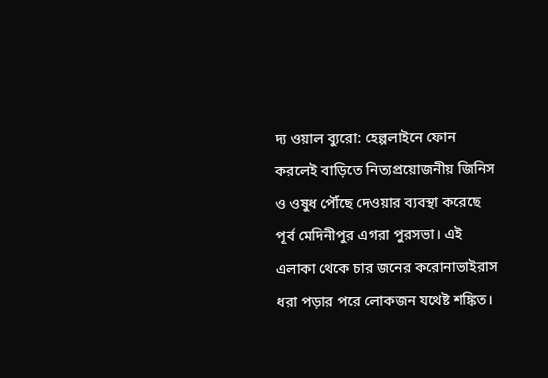দ্য ওয়াল ব্যুরো: হেল্পলাইনে ফোন করলেই বাড়িতে নিত্যপ্রয়োজনীয় জিনিস ও ওষুধ পৌঁছে দেওয়ার ব্যবস্থা করেছে পূর্ব মেদিনীপুর এগরা পুরসভা। এই এলাকা থেকে চার জনের করোনাভাইরাস ধরা পড়ার পরে লোকজন যথেষ্ট শঙ্কিত।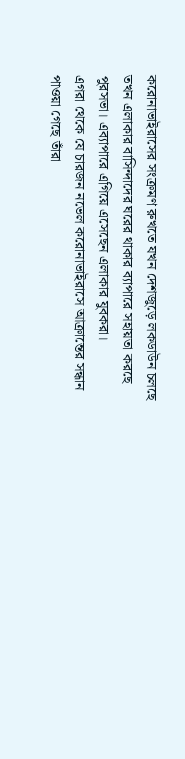করোনাভাইরাসের সংক্রমণ রুখতে যখন দেশজুড়ে লকডাউন চলছে তখন এলাকার বাসিন্দাদের ঘরের থাকার ব্যাপারে সহায়তা করছে পুরসভা। এব্যাপারে এগিয়ে এসেছেন এলাকার যুবকরা।
এগরা থেকে যে চারজন নভেল করোনাভাইরাসে আক্রান্তের সন্ধান পাওয়া গেছে তাঁরা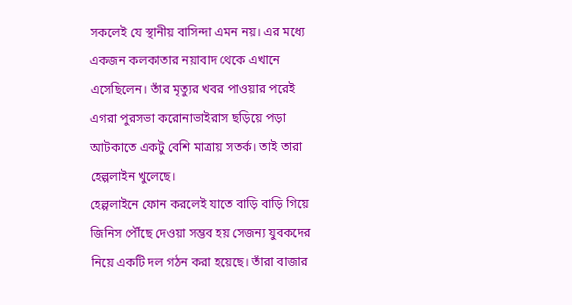সকলেই যে স্থানীয় বাসিন্দা এমন নয়। এর মধ্যে একজন কলকাতার নয়াবাদ থেকে এখানে এসেছিলেন। তাঁর মৃত্যুর খবর পাওয়ার পরেই এগরা পুরসভা করোনাভাইরাস ছড়িয়ে পড়া আটকাতে একটু বেশি মাত্রায় সতর্ক। তাই তারা হেল্পলাইন খুলেছে।
হেল্পলাইনে ফোন করলেই যাতে বাড়ি বাড়ি গিয়ে জিনিস পৌঁছে দেওয়া সম্ভব হয় সেজন্য যুবকদের নিয়ে একটি দল গঠন করা হয়েছে। তাঁরা বাজার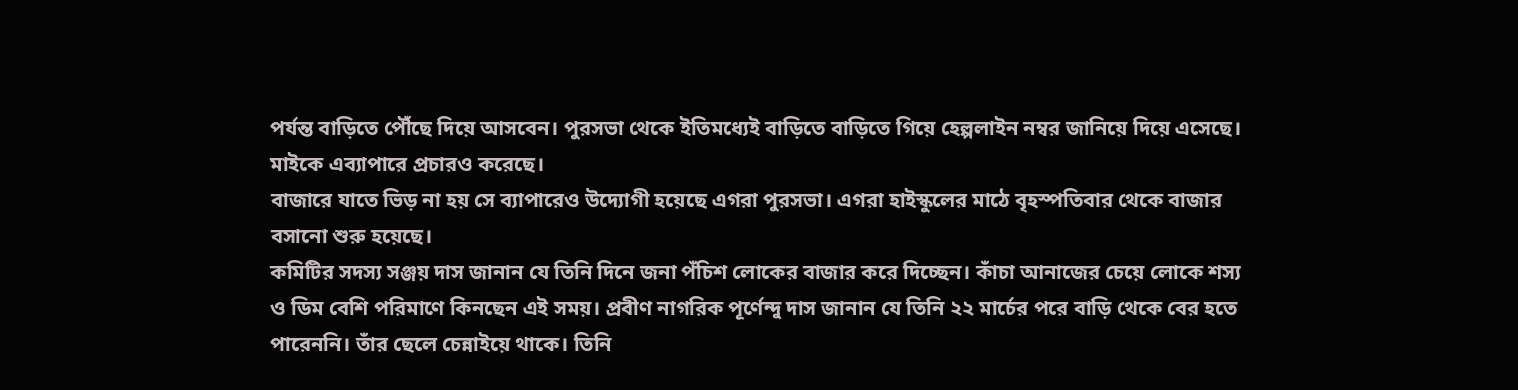পর্যন্ত বাড়িতে পৌঁছে দিয়ে আসবেন। পুরসভা থেকে ইতিমধ্যেই বাড়িতে বাড়িতে গিয়ে হেল্পলাইন নম্বর জানিয়ে দিয়ে এসেছে। মাইকে এব্যাপারে প্রচারও করেছে।
বাজারে যাতে ভিড় না হয় সে ব্যাপারেও উদ্যোগী হয়েছে এগরা পুরসভা। এগরা হাইস্কুলের মাঠে বৃহস্পতিবার থেকে বাজার বসানো শুরু হয়েছে।
কমিটির সদস্য সঞ্জয় দাস জানান যে তিনি দিনে জনা পঁচিশ লোকের বাজার করে দিচ্ছেন। কাঁচা আনাজের চেয়ে লোকে শস্য ও ডিম বেশি পরিমাণে কিনছেন এই সময়। প্রবীণ নাগরিক পূর্ণেন্দু দাস জানান যে তিনি ২২ মার্চের পরে বাড়ি থেকে বের হতে পারেননি। তাঁর ছেলে চেন্নাইয়ে থাকে। তিনি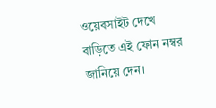ওয়েবসাইট দেখে বাড়িতে এই ফোন নম্বর জানিয়ে দেন।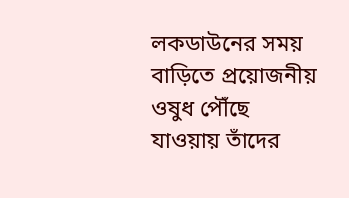লকডাউনের সময় বাড়িতে প্রয়োজনীয় ওষুধ পৌঁছে যাওয়ায় তাঁদের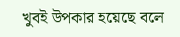খুবই উপকার হয়েছে বলে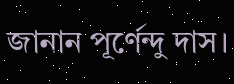জানান পূর্ণেন্দু দাস।